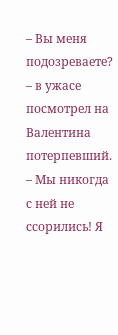– Вы меня подозреваете? – в ужасе посмотрел на Валентина потерпевший. – Мы никогда с ней не ссорились! Я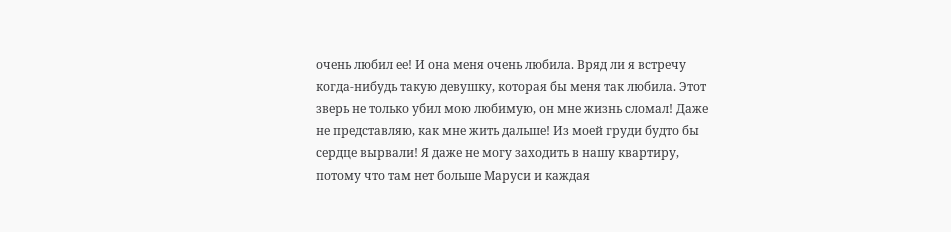очень любил ее! И она меня очень любила. Вряд ли я встречу когда-нибудь такую девушку, которая бы меня так любила. Этот зверь не только убил мою любимую, он мне жизнь сломал! Даже не представляю, как мне жить дальше! Из моей груди будто бы сердце вырвали! Я даже не могу заходить в нашу квартиру, потому что там нет больше Маруси и каждая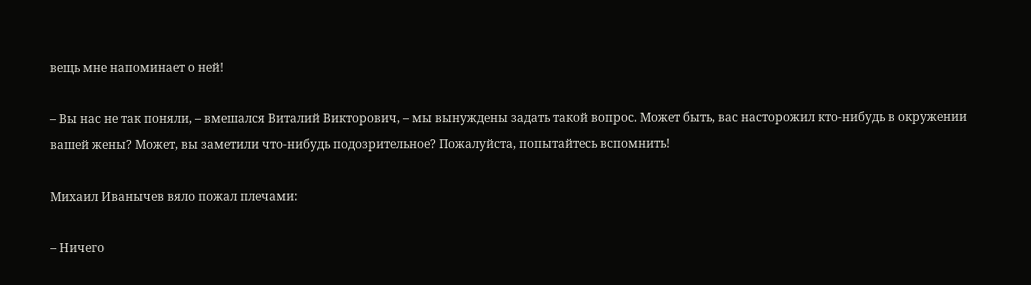вещь мне напоминает о ней!

– Вы нас не так поняли, – вмешался Виталий Викторович, – мы вынуждены задать такой вопрос. Может быть, вас насторожил кто-нибудь в окружении вашей жены? Может, вы заметили что-нибудь подозрительное? Пожалуйста, попытайтесь вспомнить!

Михаил Иванычев вяло пожал плечами:

– Ничего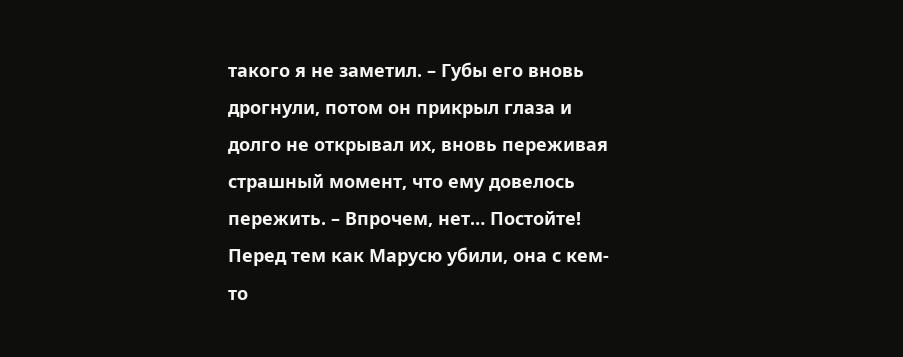такого я не заметил. – Губы его вновь дрогнули, потом он прикрыл глаза и долго не открывал их, вновь переживая страшный момент, что ему довелось пережить. – Впрочем, нет… Постойте! Перед тем как Марусю убили, она с кем-то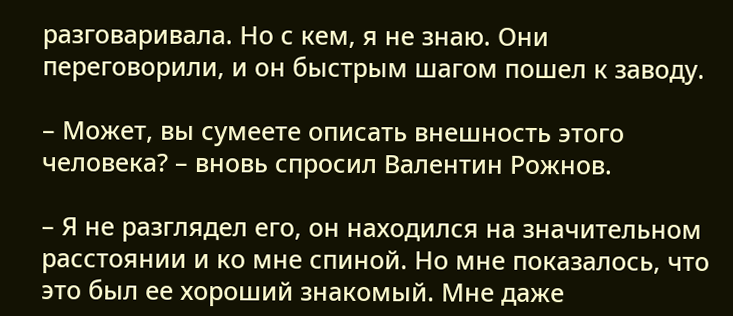разговаривала. Но с кем, я не знаю. Они переговорили, и он быстрым шагом пошел к заводу.

– Может, вы сумеете описать внешность этого человека? – вновь спросил Валентин Рожнов.

– Я не разглядел его, он находился на значительном расстоянии и ко мне спиной. Но мне показалось, что это был ее хороший знакомый. Мне даже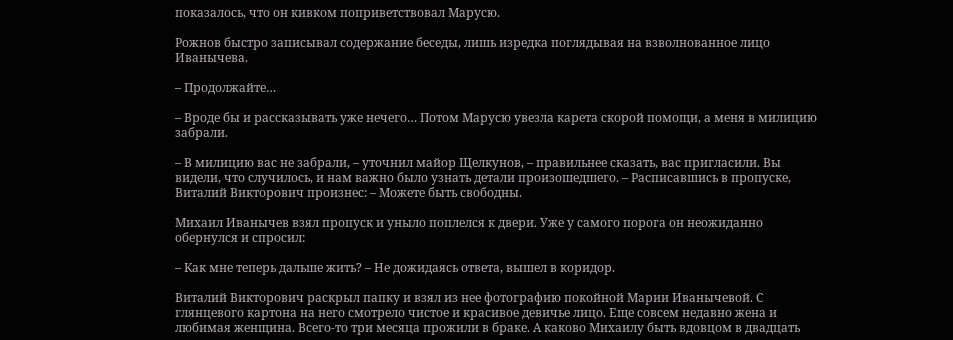показалось, что он кивком поприветствовал Марусю.

Рожнов быстро записывал содержание беседы, лишь изредка поглядывая на взволнованное лицо Иванычева.

– Продолжайте…

– Вроде бы и рассказывать уже нечего… Потом Марусю увезла карета скорой помощи, а меня в милицию забрали.

– В милицию вас не забрали, – уточнил майор Щелкунов, – правильнее сказать, вас пригласили. Вы видели, что случилось, и нам важно было узнать детали произошедшего. – Расписавшись в пропуске, Виталий Викторович произнес: – Можете быть свободны.

Михаил Иванычев взял пропуск и уныло поплелся к двери. Уже у самого порога он неожиданно обернулся и спросил:

– Как мне теперь дальше жить? – Не дожидаясь ответа, вышел в коридор.

Виталий Викторович раскрыл папку и взял из нее фотографию покойной Марии Иванычевой. С глянцевого картона на него смотрело чистое и красивое девичье лицо. Еще совсем недавно жена и любимая женщина. Всего-то три месяца прожили в браке. А каково Михаилу быть вдовцом в двадцать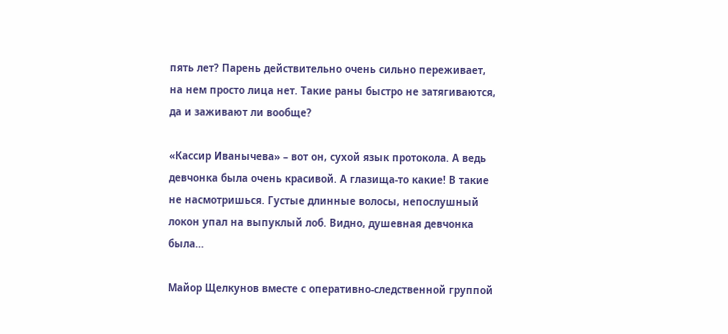пять лет? Парень действительно очень сильно переживает, на нем просто лица нет. Такие раны быстро не затягиваются, да и заживают ли вообще?

«Кассир Иванычева» – вот он, сухой язык протокола. А ведь девчонка была очень красивой. А глазища-то какие! В такие не насмотришься. Густые длинные волосы, непослушный локон упал на выпуклый лоб. Видно, душевная девчонка была…

Майор Щелкунов вместе с оперативно-следственной группой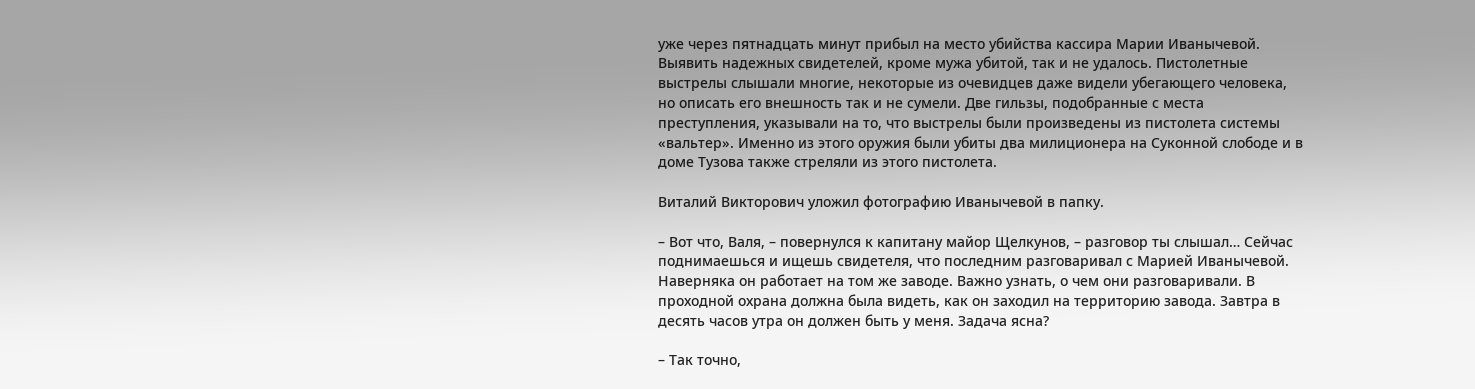уже через пятнадцать минут прибыл на место убийства кассира Марии Иванычевой. Выявить надежных свидетелей, кроме мужа убитой, так и не удалось. Пистолетные выстрелы слышали многие, некоторые из очевидцев даже видели убегающего человека, но описать его внешность так и не сумели. Две гильзы, подобранные с места преступления, указывали на то, что выстрелы были произведены из пистолета системы «вальтер». Именно из этого оружия были убиты два милиционера на Суконной слободе и в доме Тузова также стреляли из этого пистолета.

Виталий Викторович уложил фотографию Иванычевой в папку.

– Вот что, Валя, – повернулся к капитану майор Щелкунов, – разговор ты слышал… Сейчас поднимаешься и ищешь свидетеля, что последним разговаривал с Марией Иванычевой. Наверняка он работает на том же заводе. Важно узнать, о чем они разговаривали. В проходной охрана должна была видеть, как он заходил на территорию завода. Завтра в десять часов утра он должен быть у меня. Задача ясна?

– Так точно,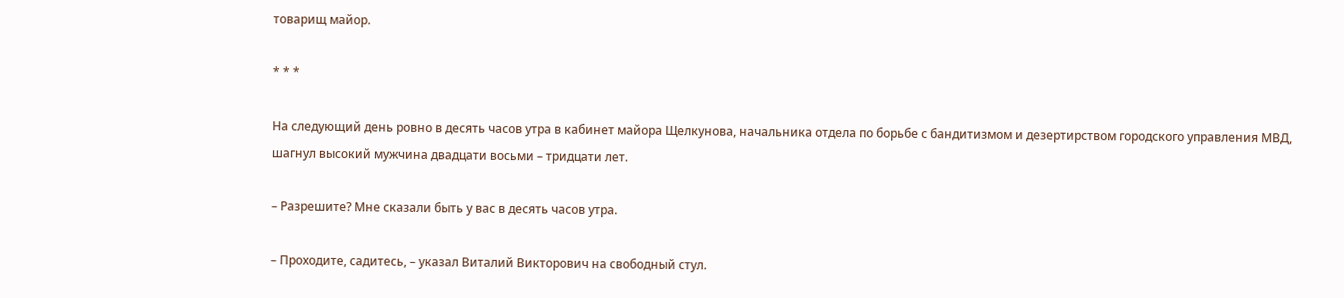товарищ майор.

* * *

На следующий день ровно в десять часов утра в кабинет майора Щелкунова, начальника отдела по борьбе с бандитизмом и дезертирством городского управления МВД, шагнул высокий мужчина двадцати восьми – тридцати лет.

– Разрешите? Мне сказали быть у вас в десять часов утра.

– Проходите, садитесь, – указал Виталий Викторович на свободный стул.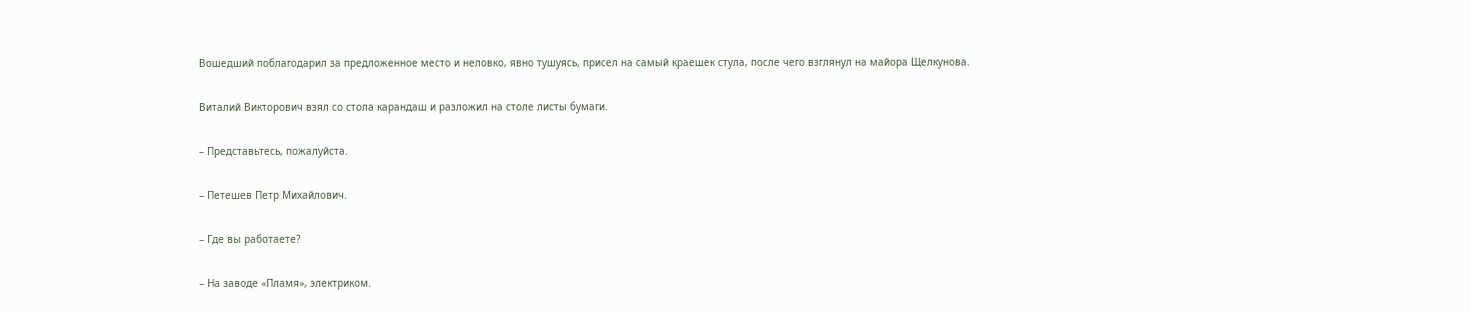Вошедший поблагодарил за предложенное место и неловко, явно тушуясь, присел на самый краешек стула, после чего взглянул на майора Щелкунова.

Виталий Викторович взял со стола карандаш и разложил на столе листы бумаги.

– Представьтесь, пожалуйста.

– Петешев Петр Михайлович.

– Где вы работаете?

– На заводе «Пламя», электриком.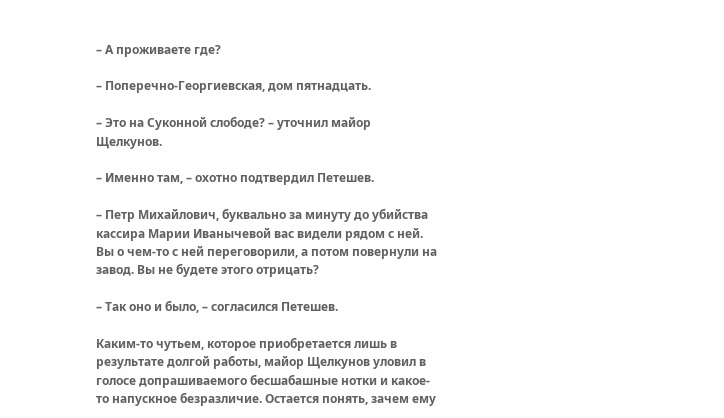– А проживаете где?

– Поперечно-Георгиевская, дом пятнадцать.

– Это на Суконной слободе? – уточнил майор Щелкунов.

– Именно там, – охотно подтвердил Петешев.

– Петр Михайлович, буквально за минуту до убийства кассира Марии Иванычевой вас видели рядом с ней. Вы о чем-то с ней переговорили, а потом повернули на завод. Вы не будете этого отрицать?

– Так оно и было, – согласился Петешев.

Каким-то чутьем, которое приобретается лишь в результате долгой работы, майор Щелкунов уловил в голосе допрашиваемого бесшабашные нотки и какое-то напускное безразличие. Остается понять, зачем ему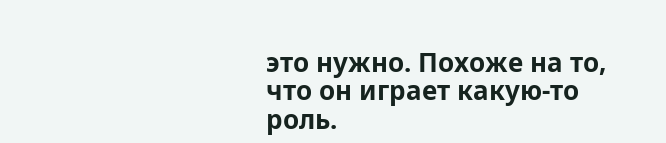это нужно. Похоже на то, что он играет какую-то роль.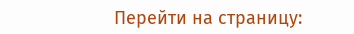Перейти на страницу: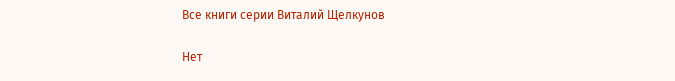Все книги серии Виталий Щелкунов

Нет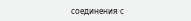соединения с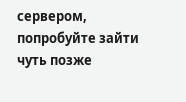сервером, попробуйте зайти чуть позже